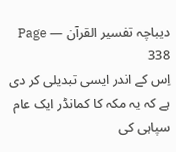دیباچہ تفسیر القرآن — Page 338
اِس کے اندر ایسی تبدیلی کر دی ہے کہ یہ مکہ کا کمانڈر ایک عام سپاہی کی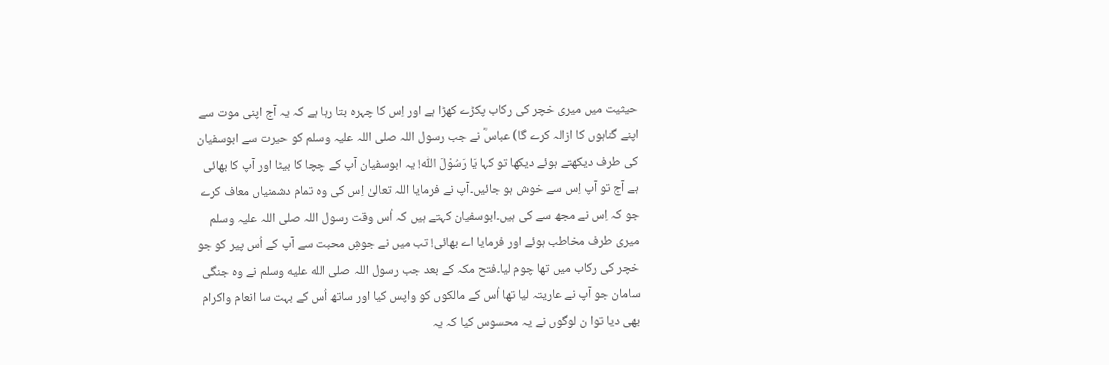حیثیت میں میری خچر کی رکاب پکڑے کھڑا ہے اور اِس کا چہرہ بتا رہا ہے کہ یہ آج اپنی موت سے اپنے گناہوں کا ازالہ کرے گا) عباسؓ نے جب رسول اللہ صلی اللہ علیہ وسلم کو حیرت سے ابوسفیان کی طرف دیکھتے ہوئے دیکھا تو کہا یَا رَسُوْلَ اللّٰہ! یہ ابوسفیان آپ کے چچا کا بیٹا اور آپ کا بھائی ہے آج تو آپ اِس سے خوش ہو جائیں۔آپ نے فرمایا اللہ تعالیٰ اِس کی وہ تمام دشمنیاں معاف کرے جو کہ اِس نے مجھ سے کی ہیں۔ابوسفیان کہتے ہیں کہ اُس وقت رسول اللہ صلی اللہ علیہ وسلم میری طرف مخاطب ہوئے اور فرمایا اے بھائی! تب میں نے جوشِ محبت سے آپ کے اُس پیر کو جو خچر کی رکاب میں تھا چوم لیا۔فتح مکہ کے بعد جب رسول اللہ صلى الله عليه وسلم نے وہ جنگی سامان جو آپ نے عاریتہ لیا تھا اُس کے مالکوں کو واپس کیا اور ساتھ اُس کے بہت سا انعام واکرام بھی دیا توا ن لوگوں نے یہ محسوس کیا کہ یہ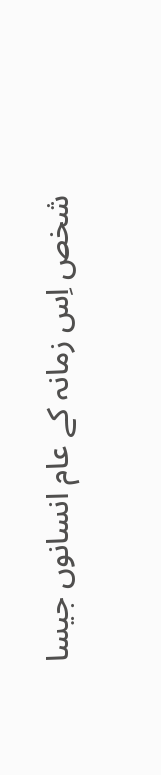شخص اِس زمانہ کے عام انسانوں جیسا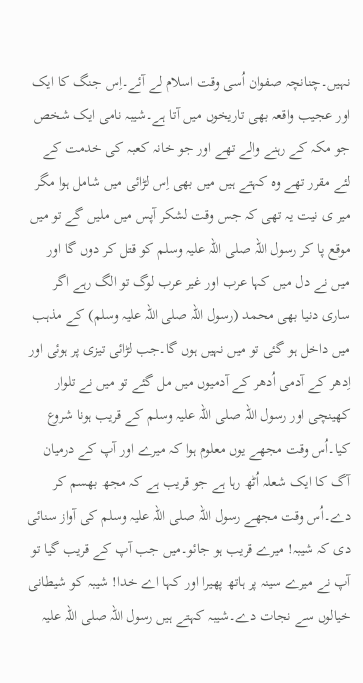نہیں۔چنانچہ صفوان اُسی وقت اسلام لے آئے۔اِس جنگ کا ایک اور عجیب واقعہ بھی تاریخوں میں آتا ہے۔شیبہ نامی ایک شخص جو مکہ کے رہنے والے تھے اور جو خانہ کعبہ کی خدمت کے لئے مقرر تھے وہ کہتے ہیں میں بھی اِس لڑائی میں شامل ہوا مگر میر ی نیت یہ تھی کہ جس وقت لشکر آپس میں ملیں گے تو میں موقع پا کر رسول اللہ صلی اللہ علیہ وسلم کو قتل کر دوں گا اور میں نے دل میں کہا عرب اور غیر عرب لوگ تو الگ رہے اگر ساری دنیا بھی محمد (رسول اللہ صلی اللہ علیہ وسلم) کے مذہب میں داخل ہو گئی تو میں نہیں ہوں گا۔جب لڑائی تیزی پر ہوئی اور اِدھر کے آدمی اُدھر کے آدمیوں میں مل گئے تو میں نے تلوار کھینچی اور رسول اللہ صلی اللہ علیہ وسلم کے قریب ہونا شروع کیا۔اُس وقت مجھے یوں معلوم ہوا کہ میرے اور آپ کے درمیان آگ کا ایک شعلہ اُٹھ رہا ہے جو قریب ہے کہ مجھ بھسم کر دے۔اُس وقت مجھے رسول اللہ صلی اللہ علیہ وسلم کی آواز سنائی دی کہ شیبہ! میرے قریب ہو جائو۔میں جب آپ کے قریب گیا تو آپ نے میرے سینہ پر ہاتھ پھیرا اور کہا اے خدا! شیبہ کو شیطانی خیالوں سے نجات دے۔شیبہ کہتے ہیں رسول اللہ صلی اللہ علیہ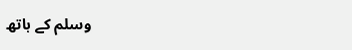وسلم کے ہاتھ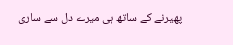پھیرنے کے ساتھ ہی میرے دل سے ساری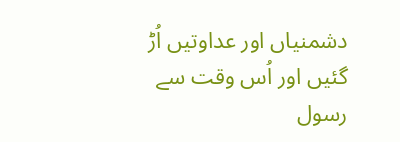دشمنیاں اور عداوتیں اُڑ گئیں اور اُس وقت سے رسول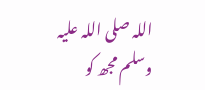اللہ صلی اللہ علیہ وسلم مجھ کو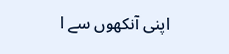اپنی آنکھوں سے ا